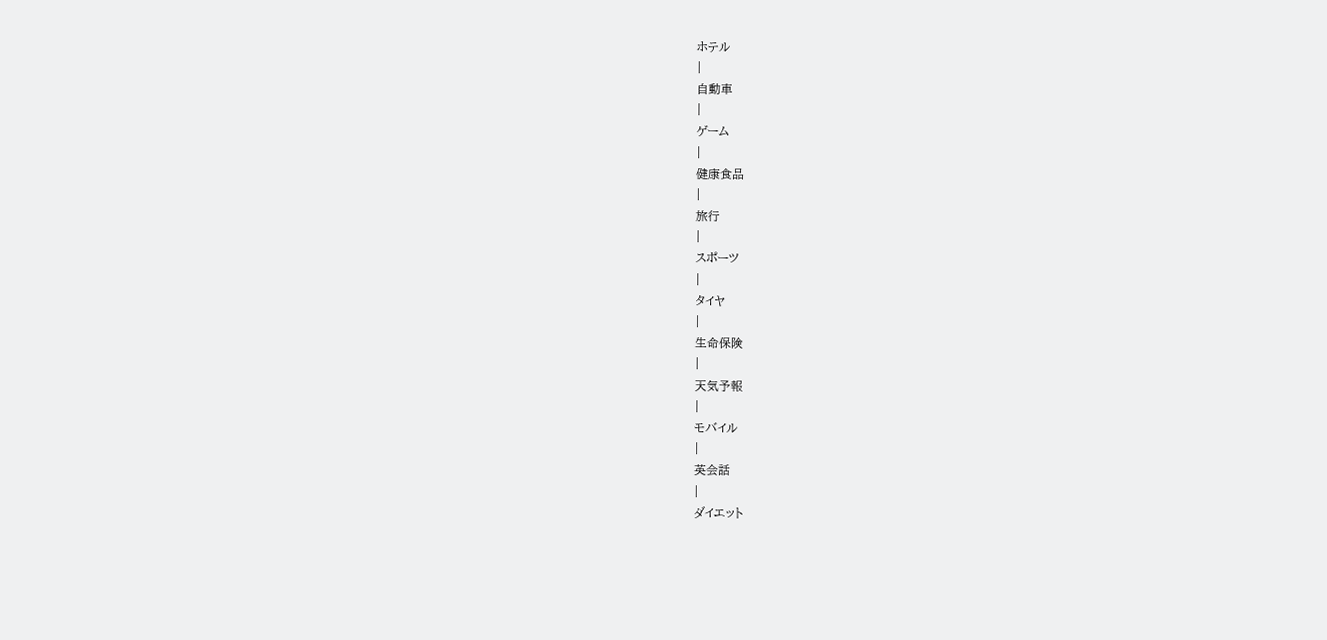ホテル
|
自動車
|
ゲーム
|
健康食品
|
旅行
|
スポーツ
|
タイヤ
|
生命保険
|
天気予報
|
モバイル
|
英会話
|
ダイエット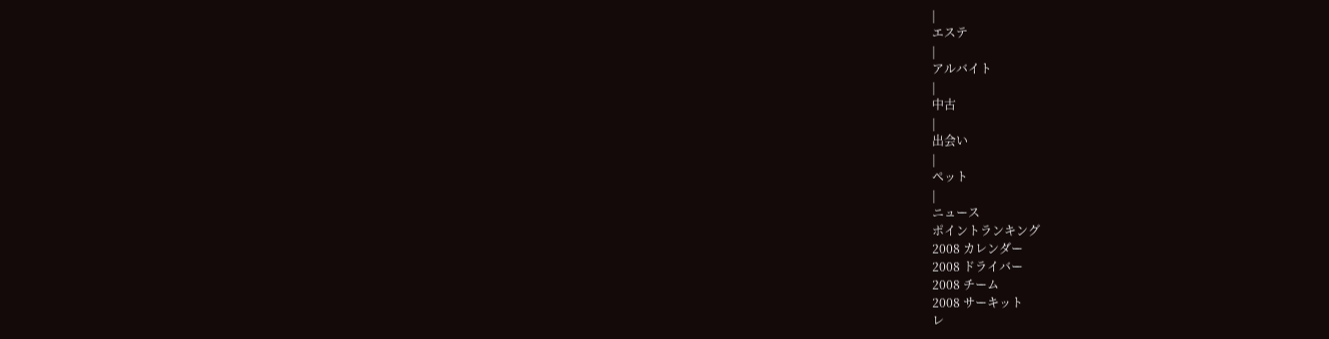|
エステ
|
アルバイト
|
中古
|
出会い
|
ペット
|
ニュース
ポイントランキング
2008 カレンダー
2008 ドライバー
2008 チーム
2008 サーキット
レ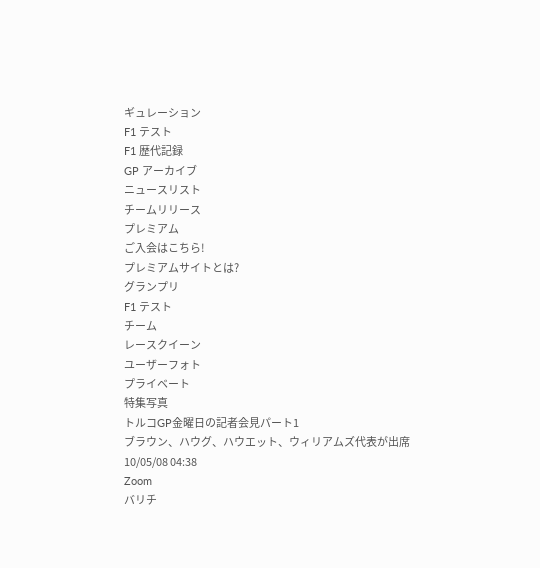ギュレーション
F1 テスト
F1 歴代記録
GP アーカイブ
ニュースリスト
チームリリース
プレミアム
ご入会はこちら!
プレミアムサイトとは?
グランプリ
F1 テスト
チーム
レースクイーン
ユーザーフォト
プライベート
特集写真
トルコGP金曜日の記者会見パート1
ブラウン、ハウグ、ハウエット、ウィリアムズ代表が出席
10/05/08 04:38
Zoom
バリチ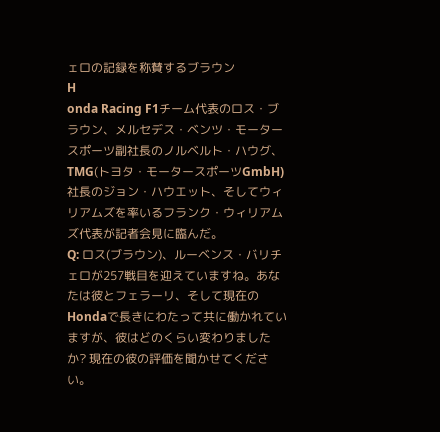ェロの記録を称賛するブラウン
H
onda Racing F1チーム代表のロス・ブラウン、メルセデス・ベンツ・モータースポーツ副社長のノルベルト・ハウグ、TMG(トヨタ・モータースポーツGmbH)社長のジョン・ハウエット、そしてウィリアムズを率いるフランク・ウィリアムズ代表が記者会見に臨んだ。
Q: ロス(ブラウン)、ルーベンス・バリチェロが257戦目を迎えていますね。あなたは彼とフェラーリ、そして現在のHondaで長きにわたって共に働かれていますが、彼はどのくらい変わりましたか? 現在の彼の評価を聞かせてください。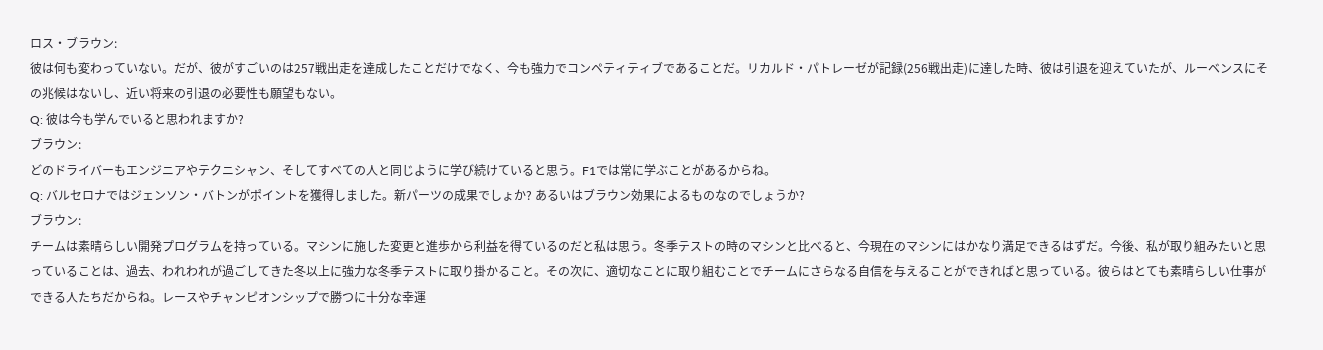ロス・ブラウン:
彼は何も変わっていない。だが、彼がすごいのは257戦出走を達成したことだけでなく、今も強力でコンペティティブであることだ。リカルド・パトレーゼが記録(256戦出走)に達した時、彼は引退を迎えていたが、ルーベンスにその兆候はないし、近い将来の引退の必要性も願望もない。
Q: 彼は今も学んでいると思われますか?
ブラウン:
どのドライバーもエンジニアやテクニシャン、そしてすべての人と同じように学び続けていると思う。F1では常に学ぶことがあるからね。
Q: バルセロナではジェンソン・バトンがポイントを獲得しました。新パーツの成果でしょか? あるいはブラウン効果によるものなのでしょうか?
ブラウン:
チームは素晴らしい開発プログラムを持っている。マシンに施した変更と進歩から利益を得ているのだと私は思う。冬季テストの時のマシンと比べると、今現在のマシンにはかなり満足できるはずだ。今後、私が取り組みたいと思っていることは、過去、われわれが過ごしてきた冬以上に強力な冬季テストに取り掛かること。その次に、適切なことに取り組むことでチームにさらなる自信を与えることができればと思っている。彼らはとても素晴らしい仕事ができる人たちだからね。レースやチャンピオンシップで勝つに十分な幸運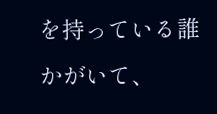を持っている誰かがいて、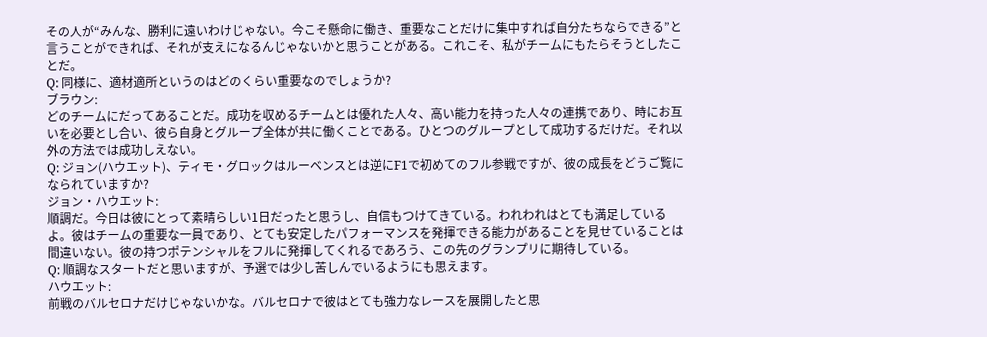その人が“みんな、勝利に遠いわけじゃない。今こそ懸命に働き、重要なことだけに集中すれば自分たちならできる”と言うことができれば、それが支えになるんじゃないかと思うことがある。これこそ、私がチームにもたらそうとしたことだ。
Q: 同様に、適材適所というのはどのくらい重要なのでしょうか?
ブラウン:
どのチームにだってあることだ。成功を収めるチームとは優れた人々、高い能力を持った人々の連携であり、時にお互いを必要とし合い、彼ら自身とグループ全体が共に働くことである。ひとつのグループとして成功するだけだ。それ以外の方法では成功しえない。
Q: ジョン(ハウエット)、ティモ・グロックはルーベンスとは逆にF1で初めてのフル参戦ですが、彼の成長をどうご覧になられていますか?
ジョン・ハウエット:
順調だ。今日は彼にとって素晴らしい1日だったと思うし、自信もつけてきている。われわれはとても満足しているよ。彼はチームの重要な一員であり、とても安定したパフォーマンスを発揮できる能力があることを見せていることは間違いない。彼の持つポテンシャルをフルに発揮してくれるであろう、この先のグランプリに期待している。
Q: 順調なスタートだと思いますが、予選では少し苦しんでいるようにも思えます。
ハウエット:
前戦のバルセロナだけじゃないかな。バルセロナで彼はとても強力なレースを展開したと思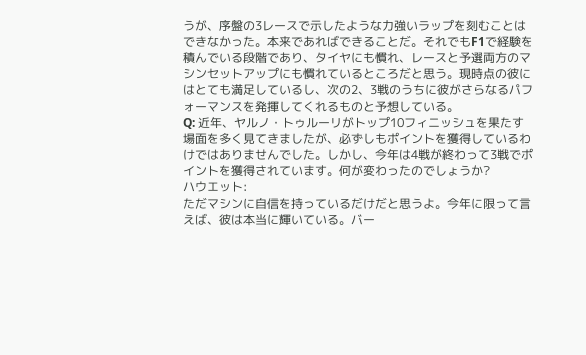うが、序盤の3レースで示したような力強いラップを刻むことはできなかった。本来であればできることだ。それでもF1で経験を積んでいる段階であり、タイヤにも慣れ、レースと予選両方のマシンセットアップにも慣れているところだと思う。現時点の彼にはとても満足しているし、次の2、3戦のうちに彼がさらなるパフォーマンスを発揮してくれるものと予想している。
Q: 近年、ヤルノ・トゥルーリがトップ10フィニッシュを果たす場面を多く見てきましたが、必ずしもポイントを獲得しているわけではありませんでした。しかし、今年は4戦が終わって3戦でポイントを獲得されています。何が変わったのでしょうか?
ハウエット:
ただマシンに自信を持っているだけだと思うよ。今年に限って言えば、彼は本当に輝いている。バー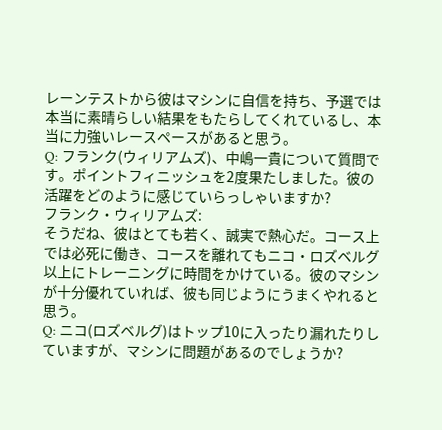レーンテストから彼はマシンに自信を持ち、予選では本当に素晴らしい結果をもたらしてくれているし、本当に力強いレースペースがあると思う。
Q: フランク(ウィリアムズ)、中嶋一貴について質問です。ポイントフィニッシュを2度果たしました。彼の活躍をどのように感じていらっしゃいますか?
フランク・ウィリアムズ:
そうだね、彼はとても若く、誠実で熱心だ。コース上では必死に働き、コースを離れてもニコ・ロズベルグ以上にトレーニングに時間をかけている。彼のマシンが十分優れていれば、彼も同じようにうまくやれると思う。
Q: ニコ(ロズベルグ)はトップ10に入ったり漏れたりしていますが、マシンに問題があるのでしょうか?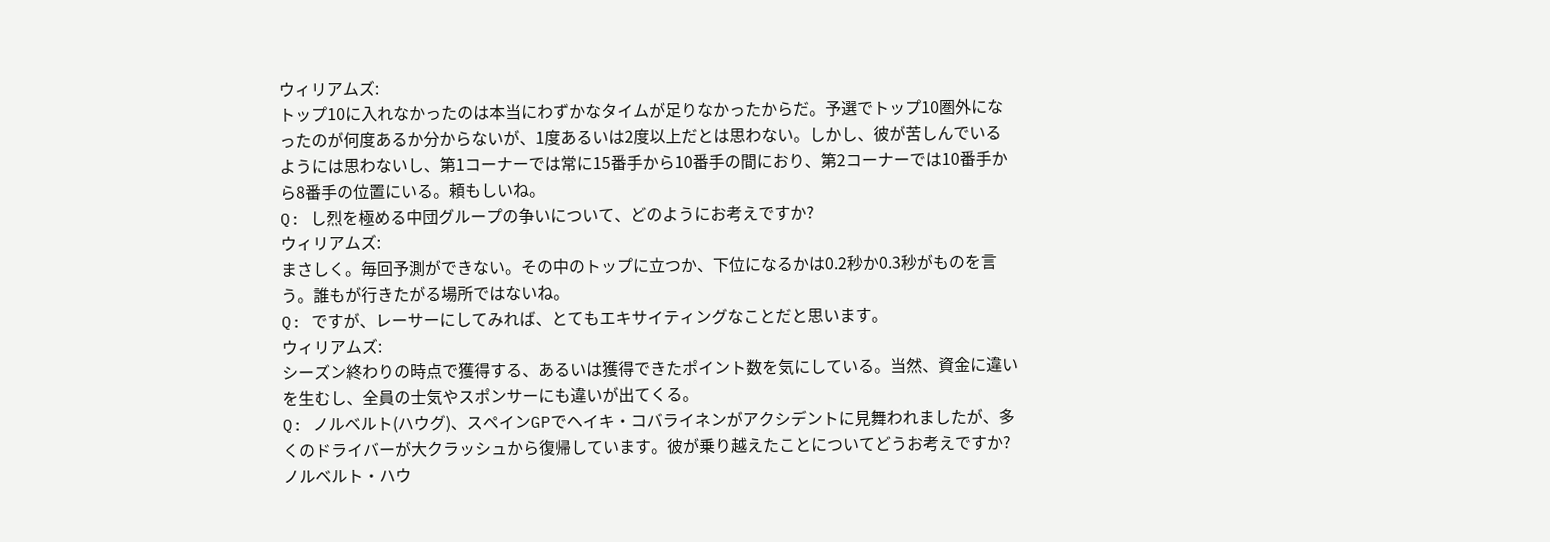ウィリアムズ:
トップ10に入れなかったのは本当にわずかなタイムが足りなかったからだ。予選でトップ10圏外になったのが何度あるか分からないが、1度あるいは2度以上だとは思わない。しかし、彼が苦しんでいるようには思わないし、第1コーナーでは常に15番手から10番手の間におり、第2コーナーでは10番手から8番手の位置にいる。頼もしいね。
Q: し烈を極める中団グループの争いについて、どのようにお考えですか?
ウィリアムズ:
まさしく。毎回予測ができない。その中のトップに立つか、下位になるかは0.2秒か0.3秒がものを言う。誰もが行きたがる場所ではないね。
Q: ですが、レーサーにしてみれば、とてもエキサイティングなことだと思います。
ウィリアムズ:
シーズン終わりの時点で獲得する、あるいは獲得できたポイント数を気にしている。当然、資金に違いを生むし、全員の士気やスポンサーにも違いが出てくる。
Q: ノルベルト(ハウグ)、スペインGPでヘイキ・コバライネンがアクシデントに見舞われましたが、多くのドライバーが大クラッシュから復帰しています。彼が乗り越えたことについてどうお考えですか?
ノルベルト・ハウ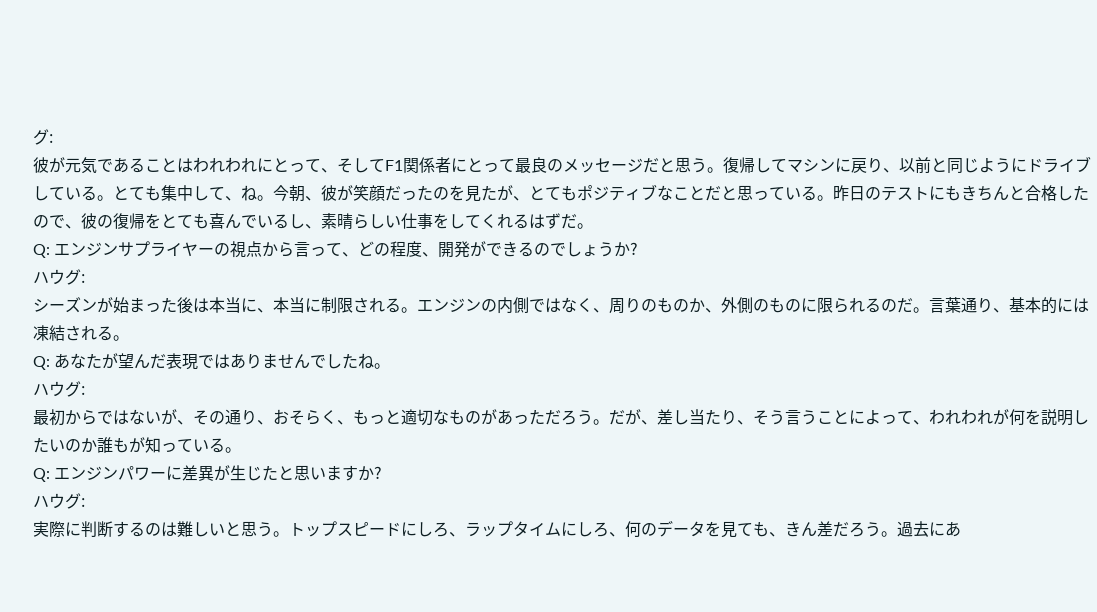グ:
彼が元気であることはわれわれにとって、そしてF1関係者にとって最良のメッセージだと思う。復帰してマシンに戻り、以前と同じようにドライブしている。とても集中して、ね。今朝、彼が笑顔だったのを見たが、とてもポジティブなことだと思っている。昨日のテストにもきちんと合格したので、彼の復帰をとても喜んでいるし、素晴らしい仕事をしてくれるはずだ。
Q: エンジンサプライヤーの視点から言って、どの程度、開発ができるのでしょうか?
ハウグ:
シーズンが始まった後は本当に、本当に制限される。エンジンの内側ではなく、周りのものか、外側のものに限られるのだ。言葉通り、基本的には凍結される。
Q: あなたが望んだ表現ではありませんでしたね。
ハウグ:
最初からではないが、その通り、おそらく、もっと適切なものがあっただろう。だが、差し当たり、そう言うことによって、われわれが何を説明したいのか誰もが知っている。
Q: エンジンパワーに差異が生じたと思いますか?
ハウグ:
実際に判断するのは難しいと思う。トップスピードにしろ、ラップタイムにしろ、何のデータを見ても、きん差だろう。過去にあ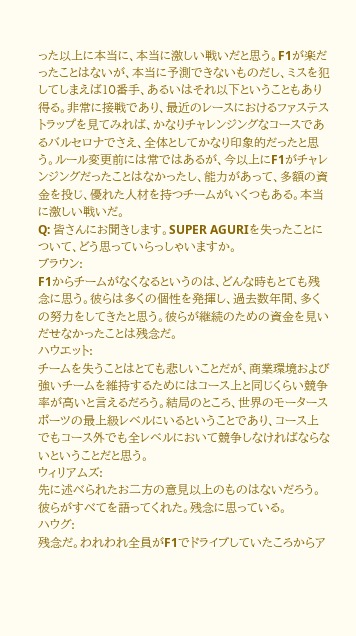った以上に本当に、本当に激しい戦いだと思う。F1が楽だったことはないが、本当に予測できないものだし、ミスを犯してしまえば10番手、あるいはそれ以下ということもあり得る。非常に接戦であり、最近のレースにおけるファステストラップを見てみれば、かなりチャレンジングなコースであるバルセロナでさえ、全体としてかなり印象的だったと思う。ルール変更前には常ではあるが、今以上にF1がチャレンジングだったことはなかったし、能力があって、多額の資金を投じ、優れた人材を持つチームがいくつもある。本当に激しい戦いだ。
Q: 皆さんにお聞きします。SUPER AGURIを失ったことについて、どう思っていらっしゃいますか。
ブラウン:
F1からチームがなくなるというのは、どんな時もとても残念に思う。彼らは多くの個性を発揮し、過去数年間、多くの努力をしてきたと思う。彼らが継続のための資金を見いだせなかったことは残念だ。
ハウエット:
チームを失うことはとても悲しいことだが、商業環境および強いチームを維持するためにはコース上と同じくらい競争率が高いと言えるだろう。結局のところ、世界のモータースポーツの最上級レベルにいるということであり、コース上でもコース外でも全レベルにおいて競争しなければならないということだと思う。
ウィリアムズ:
先に述べられたお二方の意見以上のものはないだろう。彼らがすべてを語ってくれた。残念に思っている。
ハウグ:
残念だ。われわれ全員がF1でドライブしていたころからア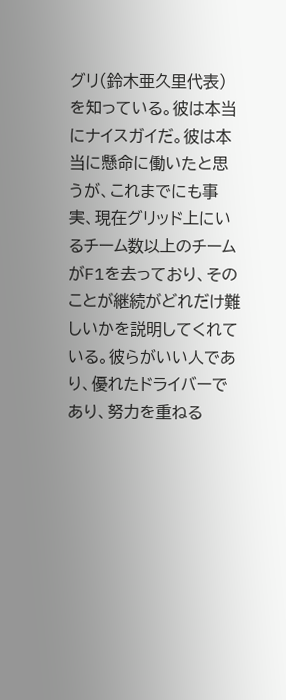グリ(鈴木亜久里代表)を知っている。彼は本当にナイスガイだ。彼は本当に懸命に働いたと思うが、これまでにも事実、現在グリッド上にいるチーム数以上のチームがF1を去っており、そのことが継続がどれだけ難しいかを説明してくれている。彼らがいい人であり、優れたドライバーであり、努力を重ねる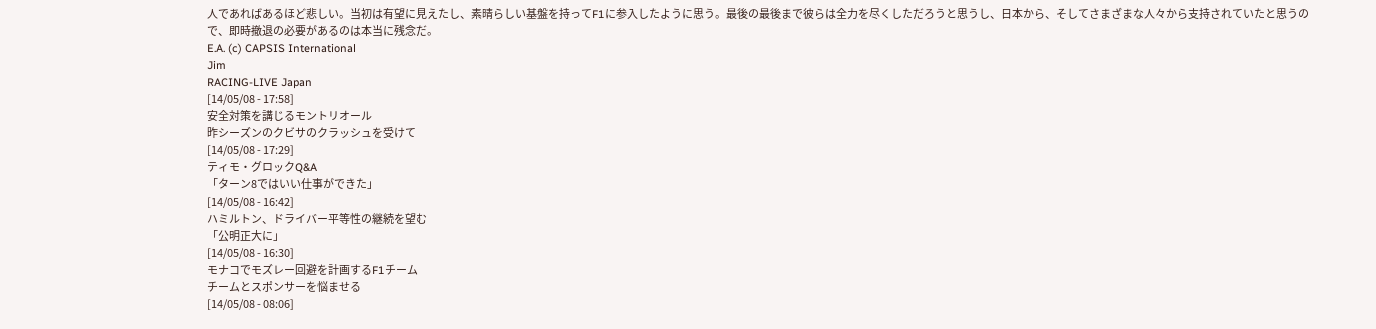人であればあるほど悲しい。当初は有望に見えたし、素晴らしい基盤を持ってF1に参入したように思う。最後の最後まで彼らは全力を尽くしただろうと思うし、日本から、そしてさまざまな人々から支持されていたと思うので、即時撤退の必要があるのは本当に残念だ。
E.A. (c) CAPSIS International
Jim
RACING-LIVE Japan
[14/05/08 - 17:58]
安全対策を講じるモントリオール
昨シーズンのクビサのクラッシュを受けて
[14/05/08 - 17:29]
ティモ・グロックQ&A
「ターン8ではいい仕事ができた」
[14/05/08 - 16:42]
ハミルトン、ドライバー平等性の継続を望む
「公明正大に」
[14/05/08 - 16:30]
モナコでモズレー回避を計画するF1チーム
チームとスポンサーを悩ませる
[14/05/08 - 08:06]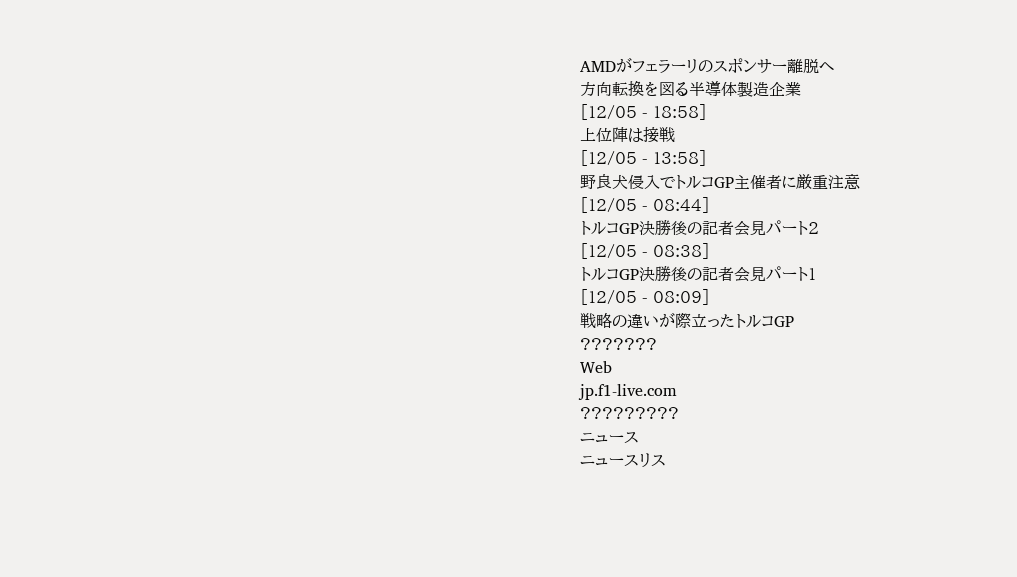AMDがフェラーリのスポンサー離脱へ
方向転換を図る半導体製造企業
[12/05 - 18:58]
上位陣は接戦
[12/05 - 13:58]
野良犬侵入でトルコGP主催者に厳重注意
[12/05 - 08:44]
トルコGP決勝後の記者会見パート2
[12/05 - 08:38]
トルコGP決勝後の記者会見パート1
[12/05 - 08:09]
戦略の違いが際立ったトルコGP
???????
Web
jp.f1-live.com
?????????
ニュース
ニュースリス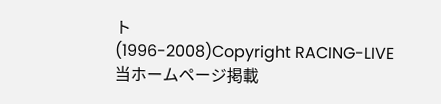ト
(1996-2008)Copyright RACING-LIVE
当ホームページ掲載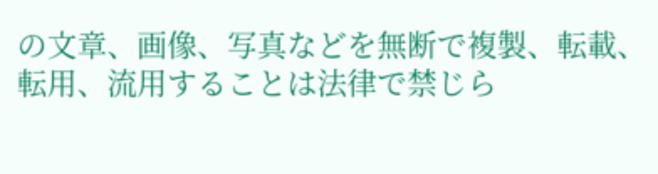の文章、画像、写真などを無断で複製、転載、転用、流用することは法律で禁じら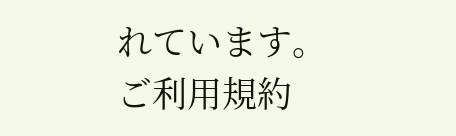れています。
ご利用規約